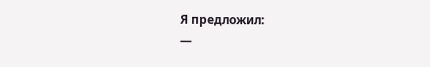Я предложил:
—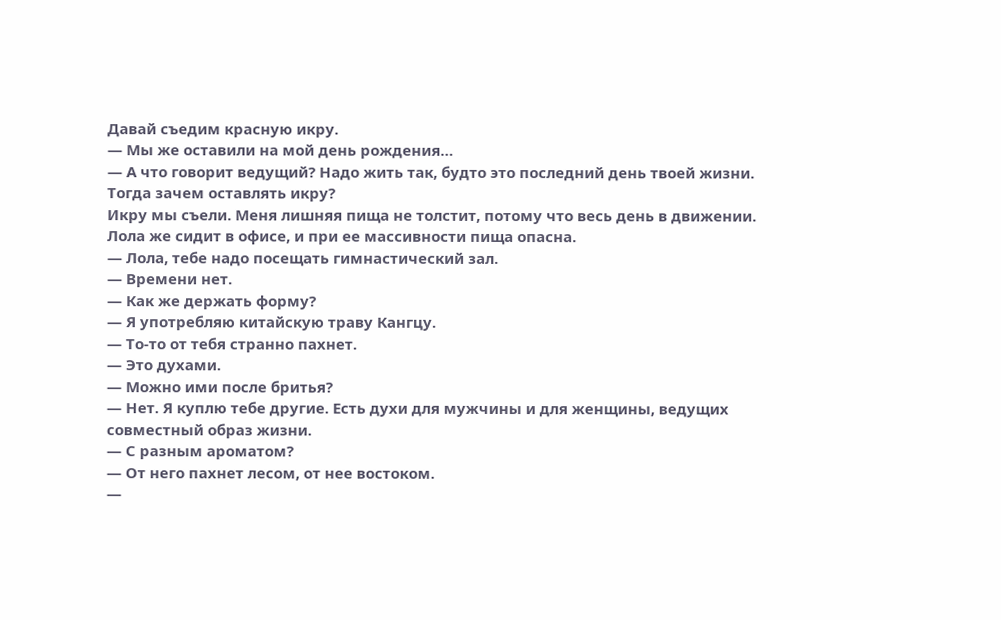Давай съедим красную икру.
— Мы же оставили на мой день рождения…
— А что говорит ведущий? Надо жить так, будто это последний день твоей жизни. Тогда зачем оставлять икру?
Икру мы съели. Меня лишняя пища не толстит, потому что весь день в движении. Лола же сидит в офисе, и при ее массивности пища опасна.
— Лола, тебе надо посещать гимнастический зал.
— Времени нет.
— Как же держать форму?
— Я употребляю китайскую траву Кангцу.
— То-то от тебя странно пахнет.
— Это духами.
— Можно ими после бритья?
— Нет. Я куплю тебе другие. Есть духи для мужчины и для женщины, ведущих совместный образ жизни.
— С разным ароматом?
— От него пахнет лесом, от нее востоком.
—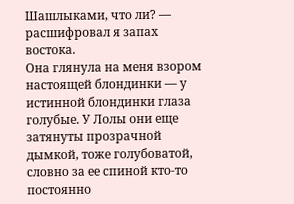Шашлыками, что ли? — расшифровал я запах востока.
Она глянула на меня взором настоящей блондинки — у истинной блондинки глаза голубые. У Лолы они еще затянуты прозрачной дымкой, тоже голубоватой, словно за ее спиной кто-то постоянно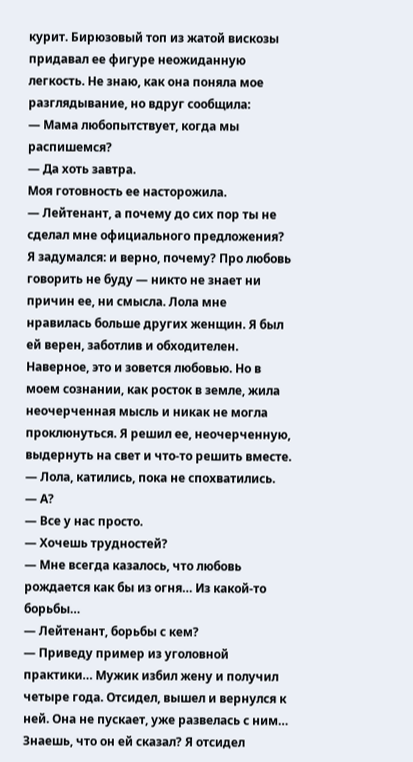курит. Бирюзовый топ из жатой вискозы придавал ее фигуре неожиданную легкость. Не знаю, как она поняла мое разглядывание, но вдруг сообщила:
— Мама любопытствует, когда мы распишемся?
— Да хоть завтра.
Моя готовность ее насторожила.
— Лейтенант, а почему до сих пор ты не сделал мне официального предложения?
Я задумался: и верно, почему? Про любовь говорить не буду — никто не знает ни причин ее, ни смысла. Лола мне нравилась больше других женщин. Я был ей верен, заботлив и обходителен. Наверное, это и зовется любовью. Но в моем сознании, как росток в земле, жила неочерченная мысль и никак не могла проклюнуться. Я решил ее, неочерченную, выдернуть на свет и что-то решить вместе.
— Лола, катились, пока не спохватились.
— А?
— Все у нас просто.
— Хочешь трудностей?
— Мне всегда казалось, что любовь рождается как бы из огня… Из какой-то борьбы…
— Лейтенант, борьбы с кем?
— Приведу пример из уголовной практики… Мужик избил жену и получил четыре года. Отсидел, вышел и вернулся к ней. Она не пускает, уже развелась с ним… Знаешь, что он ей сказал? Я отсидел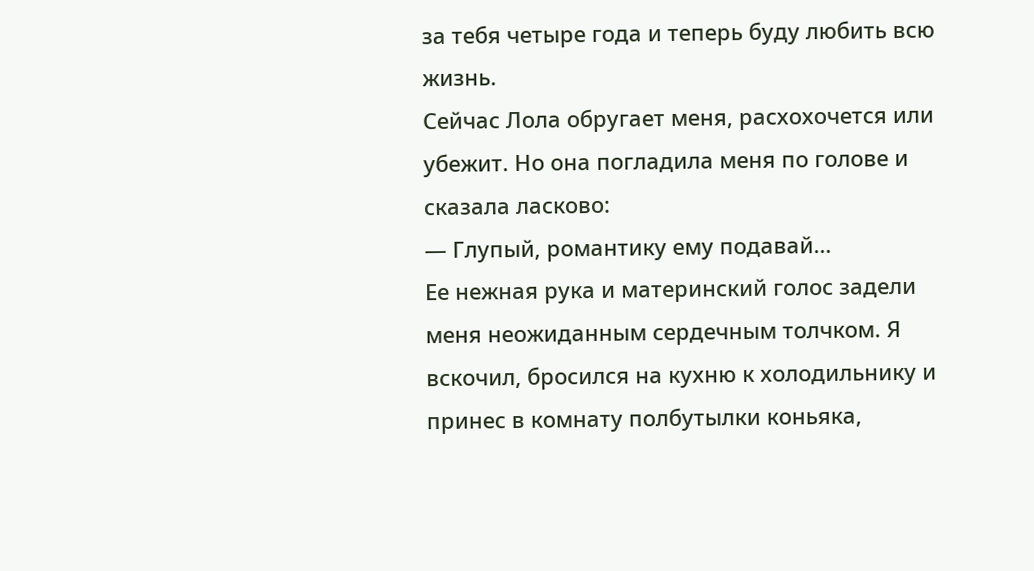за тебя четыре года и теперь буду любить всю жизнь.
Сейчас Лола обругает меня, расхохочется или убежит. Но она погладила меня по голове и сказала ласково:
— Глупый, романтику ему подавай…
Ее нежная рука и материнский голос задели меня неожиданным сердечным толчком. Я вскочил, бросился на кухню к холодильнику и принес в комнату полбутылки коньяка,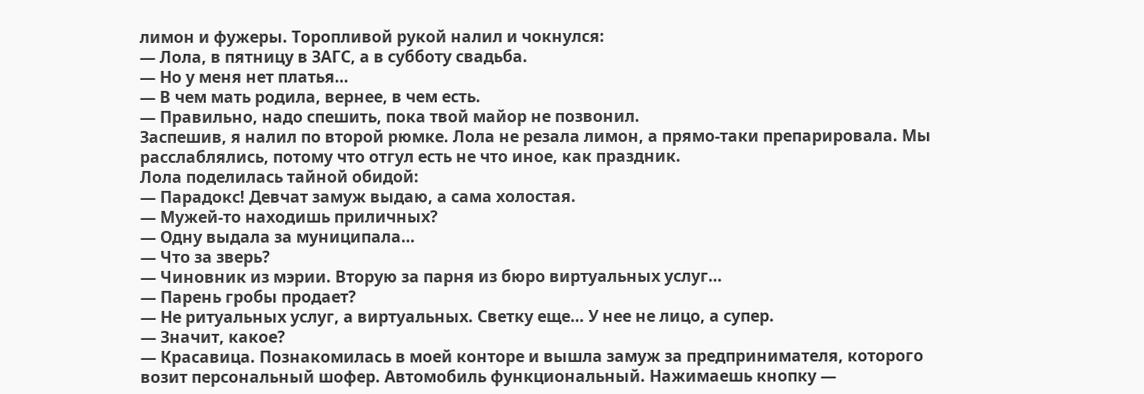лимон и фужеры. Торопливой рукой налил и чокнулся:
— Лола, в пятницу в ЗАГС, а в субботу свадьба.
— Но у меня нет платья…
— В чем мать родила, вернее, в чем есть.
— Правильно, надо спешить, пока твой майор не позвонил.
Заспешив, я налил по второй рюмке. Лола не резала лимон, а прямо-таки препарировала. Мы расслаблялись, потому что отгул есть не что иное, как праздник.
Лола поделилась тайной обидой:
— Парадокс! Девчат замуж выдаю, а сама холостая.
— Мужей-то находишь приличных?
— Одну выдала за муниципала…
— Что за зверь?
— Чиновник из мэрии. Вторую за парня из бюро виртуальных услуг…
— Парень гробы продает?
— Не ритуальных услуг, а виртуальных. Светку еще… У нее не лицо, а супер.
— Значит, какое?
— Красавица. Познакомилась в моей конторе и вышла замуж за предпринимателя, которого возит персональный шофер. Автомобиль функциональный. Нажимаешь кнопку —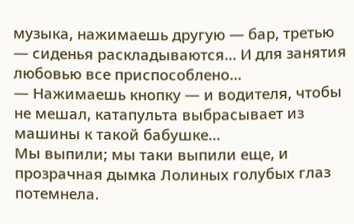музыка, нажимаешь другую — бар, третью — сиденья раскладываются… И для занятия любовью все приспособлено…
— Нажимаешь кнопку — и водителя, чтобы не мешал, катапульта выбрасывает из машины к такой бабушке…
Мы выпили; мы таки выпили еще, и прозрачная дымка Лолиных голубых глаз потемнела.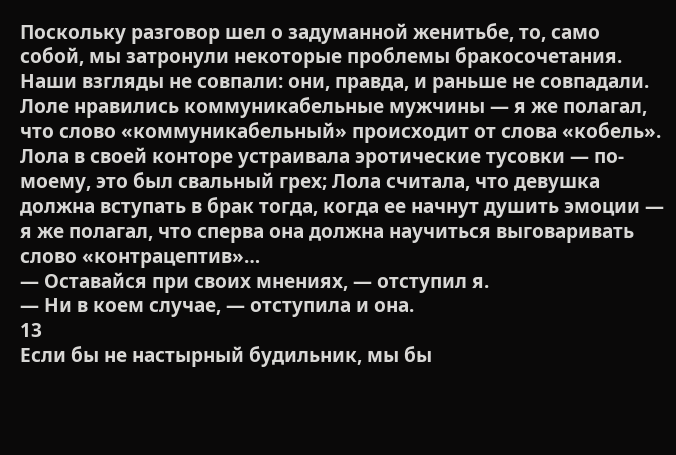Поскольку разговор шел о задуманной женитьбе, то, само собой, мы затронули некоторые проблемы бракосочетания. Наши взгляды не совпали: они, правда, и раньше не совпадали. Лоле нравились коммуникабельные мужчины — я же полагал, что слово «коммуникабельный» происходит от слова «кобель». Лола в своей конторе устраивала эротические тусовки — по-моему, это был свальный грех; Лола считала, что девушка должна вступать в брак тогда, когда ее начнут душить эмоции — я же полагал, что сперва она должна научиться выговаривать слово «контрацептив»…
— Оставайся при своих мнениях, — отступил я.
— Ни в коем случае, — отступила и она.
13
Если бы не настырный будильник, мы бы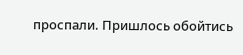проспали. Пришлось обойтись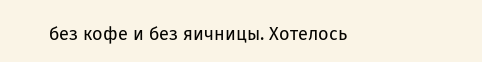без кофе и без яичницы. Хотелось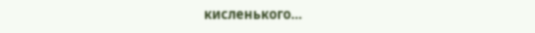кисленького…